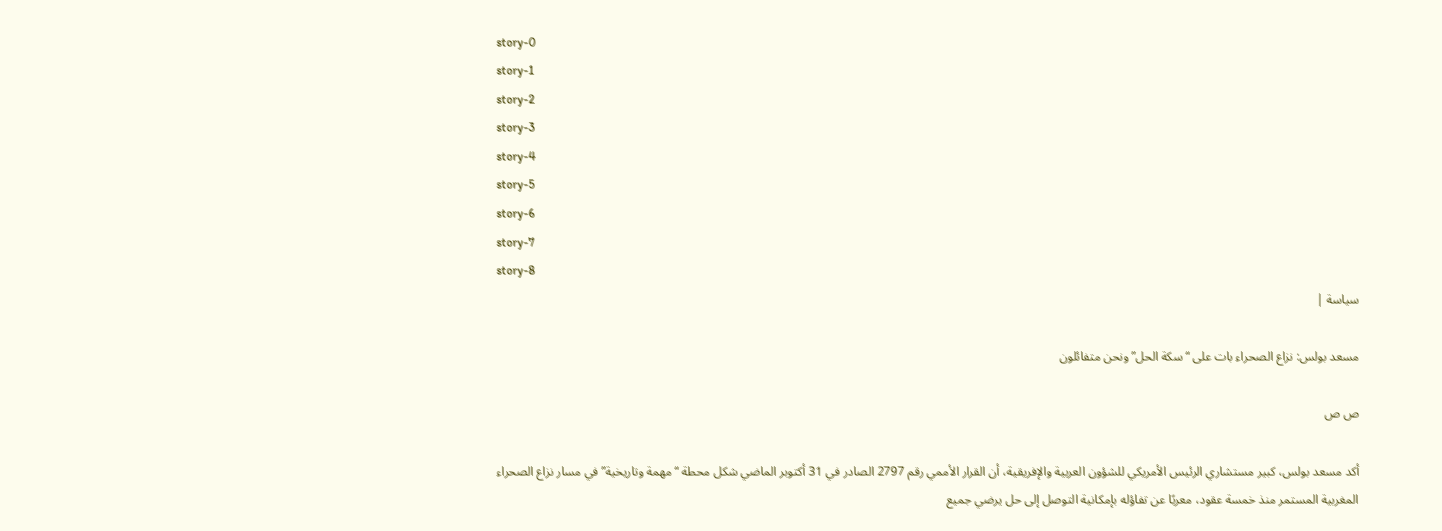story-0
story-1
story-2
story-3
story-4
story-5
story-6
story-7
story-8
سياسة |

مسعد بولس: نزاع الصحراء بات على “سكة الحل” ونحن متفائلون

ص ص

أكد مسعد بولس، كبير مستشاري الرئيس الأمريكي للشؤون العربية والإفريقية، أن القرار الأممي رقم 2797 الصادر في 31 أكتوبر الماضي شكل محطة “مهمة وتاريخية” في مسار نزاع الصحراء المغربية المستمر منذ خمسة عقود، معربًا عن تفاؤله بإمكانية التوصل إلى حل يرضي جميع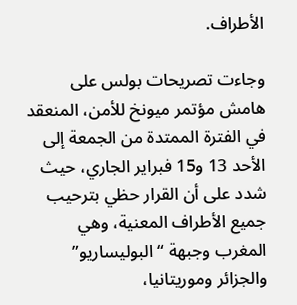الأطراف.

وجاءت تصريحات بولس على هامش مؤتمر ميونخ للأمن، المنعقد في الفترة الممتدة من الجمعة إلى الأحد 13 و15 فبراير الجاري، حيث شدد على أن القرار حظي بترحيب جميع الأطراف المعنية، وهي المغرب وجبهة “البوليساريو” والجزائر وموريتانيا،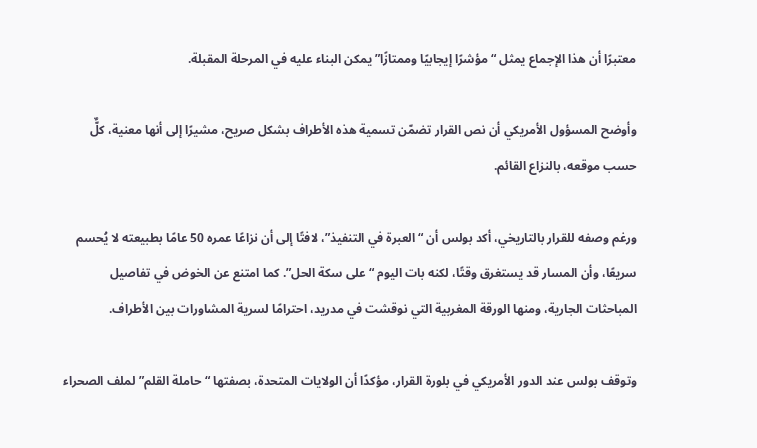معتبرًا أن هذا الإجماع يمثل “مؤشرًا إيجابيًا وممتازًا” يمكن البناء عليه في المرحلة المقبلة.

وأوضح المسؤول الأمريكي أن نص القرار تضمّن تسمية هذه الأطراف بشكل صريح، مشيرًا إلى أنها معنية، كلٌّ حسب موقعه، بالنزاع القائم.

ورغم وصفه للقرار بالتاريخي، أكد بولس أن “العبرة في التنفيذ”، لافتًا إلى أن نزاعًا عمره 50 عامًا بطبيعته لا يُحسم سريعًا، وأن المسار قد يستغرق وقتًا، لكنه بات اليوم “على سكة الحل”. كما امتنع عن الخوض في تفاصيل المباحثات الجارية، ومنها الورقة المغربية التي نوقشت في مدريد، احترامًا لسرية المشاورات بين الأطراف.

وتوقف بولس عند الدور الأمريكي في بلورة القرار، مؤكدًا أن الولايات المتحدة، بصفتها “حاملة القلم” لملف الصحراء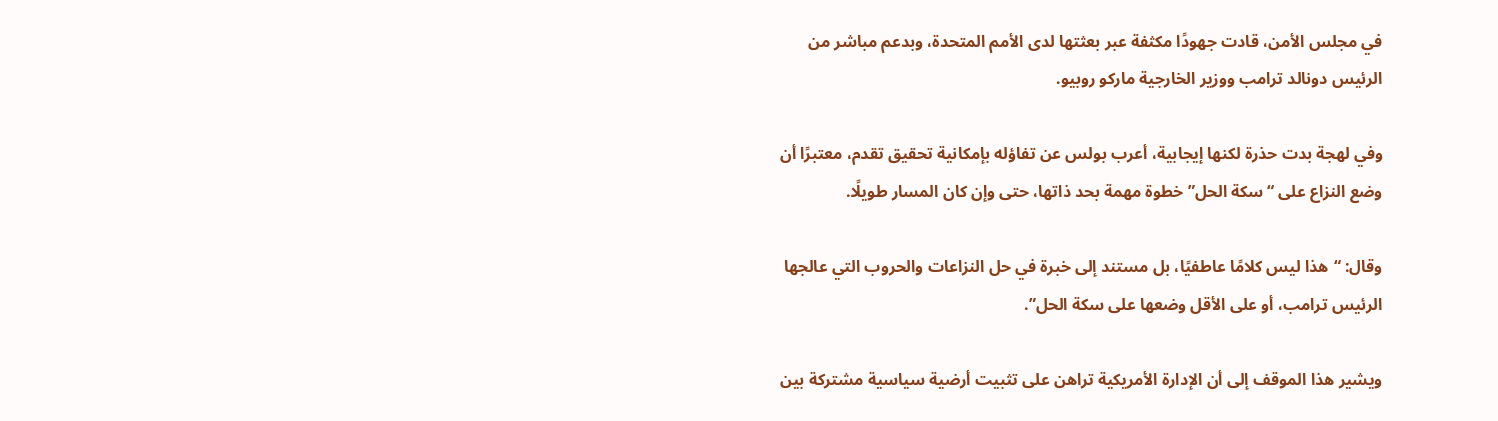في مجلس الأمن، قادت جهودًا مكثفة عبر بعثتها لدى الأمم المتحدة، وبدعم مباشر من الرئيس دونالد ترامب ووزير الخارجية ماركو روبيو.

وفي لهجة بدت حذرة لكنها إيجابية، أعرب بولس عن تفاؤله بإمكانية تحقيق تقدم، معتبرًا أن وضع النزاع على “سكة الحل” خطوة مهمة بحد ذاتها، حتى وإن كان المسار طويلًا.

وقال: “هذا ليس كلامًا عاطفيًا، بل مستند إلى خبرة في حل النزاعات والحروب التي عالجها الرئيس ترامب، أو على الأقل وضعها على سكة الحل”.

ويشير هذا الموقف إلى أن الإدارة الأمريكية تراهن على تثبيت أرضية سياسية مشتركة بين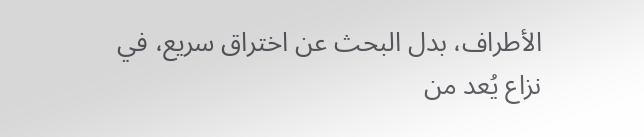الأطراف، بدل البحث عن اختراق سريع، في نزاع يُعد من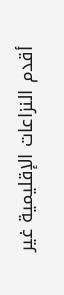أقدم النزاعات الإقليمية غير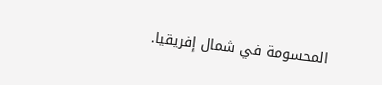المحسومة في شمال إفريقيا.